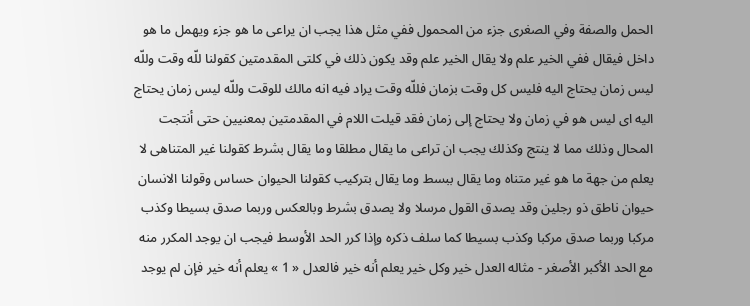الحمل والصفة وفي الصغرى جزء من المحمول ففي مثل هذا يجب ان يراعى ما هو جزء ويهمل ما هو داخل فيقال ففي الخير علم ولا يقال الخير علم وقد يكون ذلك في كلتى المقدمتين كقولنا للّه وقت وللّه ليس زمان يحتاج اليه فليس كل وقت بزمان فللّه وقت يراد فيه انه مالك للوقت وللّه ليس زمان يحتاج اليه اى ليس هو في زمان ولا يحتاج إلى زمان فقد قيلت اللام في المقدمتين بمعنيين حتى أنتجت المحال وذلك مما لا ينتج وكذلك يجب ان تراعى ما يقال مطلقا وما يقال بشرط كقولنا غير المتناهى لا يعلم من جهة ما هو غير متناه وما يقال ببسط وما يقال بتركيب كقولنا الحيوان حساس وقولنا الانسان حيوان ناطق ذو رجلين وقد يصدق القول مرسلا ولا يصدق بشرط وبالعكس وربما صدق بسيطا وكذب مركبا وربما صدق مركبا وكذب بسيطا كما سلف ذكره وإذا كرر الحد الأوسط فيجب ان يوجد المكرر منه مع الحد الأكبر الأصغر - مثاله العدل خير وكل خير يعلم أنه خير فالعدل « 1 » يعلم أنه خير فإن لم يوجد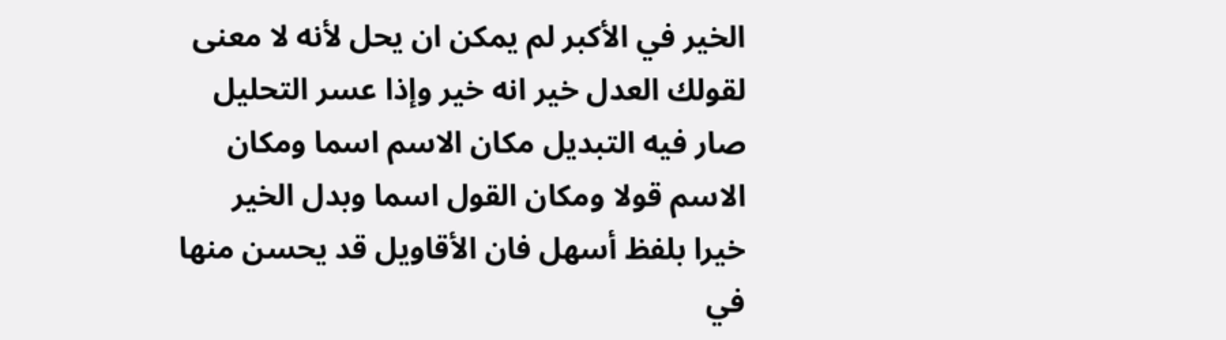الخير في الأكبر لم يمكن ان يحل لأنه لا معنى لقولك العدل خير انه خير وإذا عسر التحليل صار فيه التبديل مكان الاسم اسما ومكان الاسم قولا ومكان القول اسما وبدل الخير خيرا بلفظ أسهل فان الأقاويل قد يحسن منها في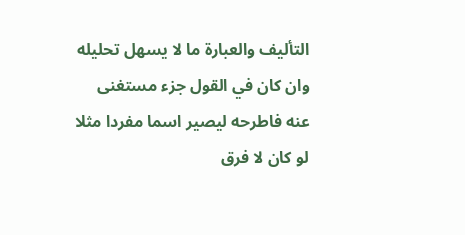التأليف والعبارة ما لا يسهل تحليله وان كان في القول جزء مستغنى عنه فاطرحه ليصير اسما مفردا مثلا لو كان لا فرق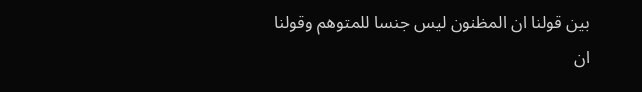بين قولنا ان المظنون ليس جنسا للمتوهم وقولنا ان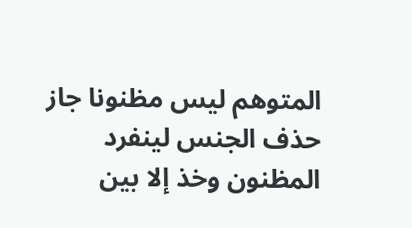المتوهم ليس مظنونا جاز حذف الجنس لينفرد المظنون وخذ إلا بين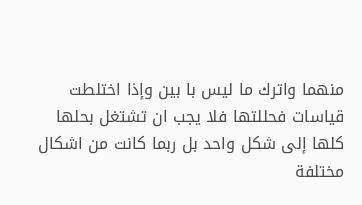منهما واترك ما ليس با بين وإذا اختلطت قياسات فحللتها فلا يجب ان تشتغل بحلها كلها إلى شكل واحد بل ربما كانت من اشكال مختلفة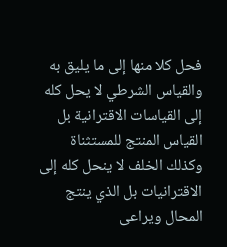فحل كلا منها إلى ما يليق به والقياس الشرطي لا يحل كله إلى القياسات الاقترانية بل القياس المنتج للمستثناة وكذلك الخلف لا ينحل كله إلى الاقترانيات بل الذي ينتج المحال ويراعى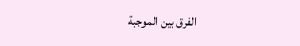الفرق بين الموجبة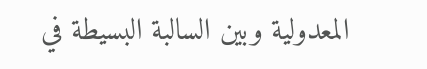المعدولية وبين السالبة البسيطة في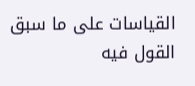القياسات على ما سبق القول فيه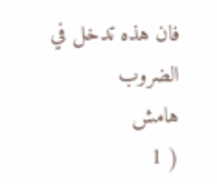فان هذه تدخل في الضروب
هامش
( 1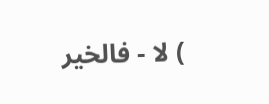) لا - فالخير